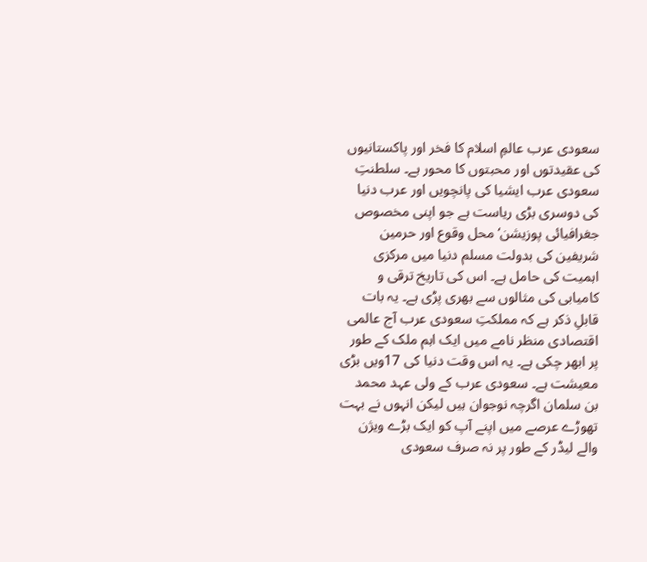سعودی عرب عالمِ اسلام کا فخر اور پاکستانیوں کی عقیدتوں اور محبتوں کا محور ہے۔ سلطنتِ سعودی عرب ایشیا کی پانچویں اور عرب دنیا کی دوسری بڑی ریاست ہے جو اپنی مخصوص جغرافیائی پوزیشن‘ محل وقوع اور حرمین شریفین کی بدولت مسلم دنیا میں مرکزی اہمیت کی حامل ہے۔ اس کی تاریخ ترقی و کامیابی کی مثالوں سے بھری پڑی ہے۔ یہ بات قابلِ ذکر ہے کہ مملکتِ سعودی عرب آج عالمی اقتصادی منظر نامے میں ایک اہم ملک کے طور پر ابھر چکی ہے۔ یہ اس وقت دنیا کی 17ویں بڑی معیشت ہے۔ سعودی عرب کے ولی عہد محمد بن سلمان اگرچہ نوجوان ہیں لیکن انہوں نے بہت تھوڑے عرصے میں اپنے آپ کو ایک بڑے ویژن والے لیڈر کے طور پر نہ صرف سعودی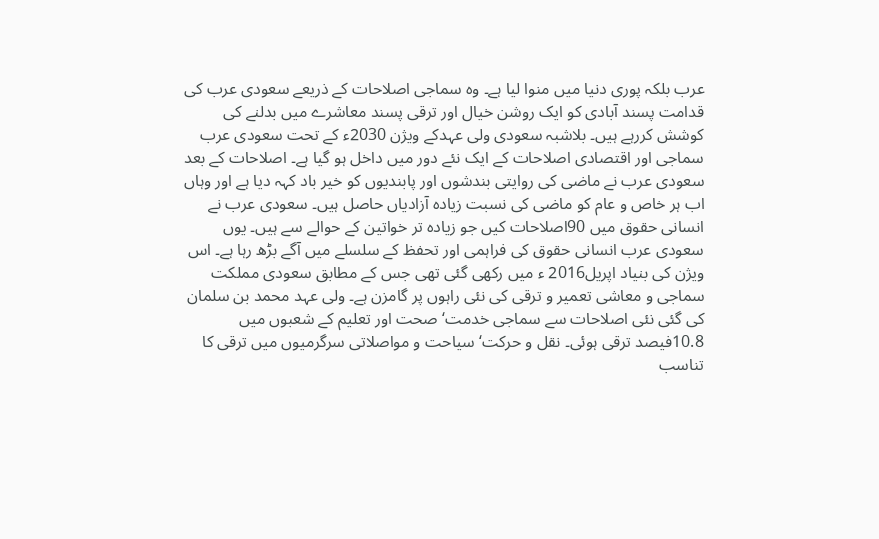عرب بلکہ پوری دنیا میں منوا لیا ہے۔ وہ سماجی اصلاحات کے ذریعے سعودی عرب کی قدامت پسند آبادی کو ایک روشن خیال اور ترقی پسند معاشرے میں بدلنے کی کوشش کررہے ہیں۔ بلاشبہ سعودی ولی عہدکے ویژن 2030ء کے تحت سعودی عرب سماجی اور اقتصادی اصلاحات کے ایک نئے دور میں داخل ہو گیا ہے۔ اصلاحات کے بعد سعودی عرب نے ماضی کی روایتی بندشوں اور پابندیوں کو خیر باد کہہ دیا ہے اور وہاں اب ہر خاص و عام کو ماضی کی نسبت زیادہ آزادیاں حاصل ہیں۔ سعودی عرب نے انسانی حقوق میں 90اصلاحات کیں جو زیادہ تر خواتین کے حوالے سے ہیں۔ یوں سعودی عرب انسانی حقوق کی فراہمی اور تحفظ کے سلسلے میں آگے بڑھ رہا ہے۔ اس ویژن کی بنیاد اپریل2016 ء میں رکھی گئی تھی جس کے مطابق سعودی مملکت سماجی و معاشی تعمیر و ترقی کی نئی راہوں پر گامزن ہے۔ ولی عہد محمد بن سلمان کی گئی نئی اصلاحات سے سماجی خدمت‘ صحت اور تعلیم کے شعبوں میں 10.8فیصد ترقی ہوئی۔ نقل و حرکت‘ سیاحت و مواصلاتی سرگرمیوں میں ترقی کا تناسب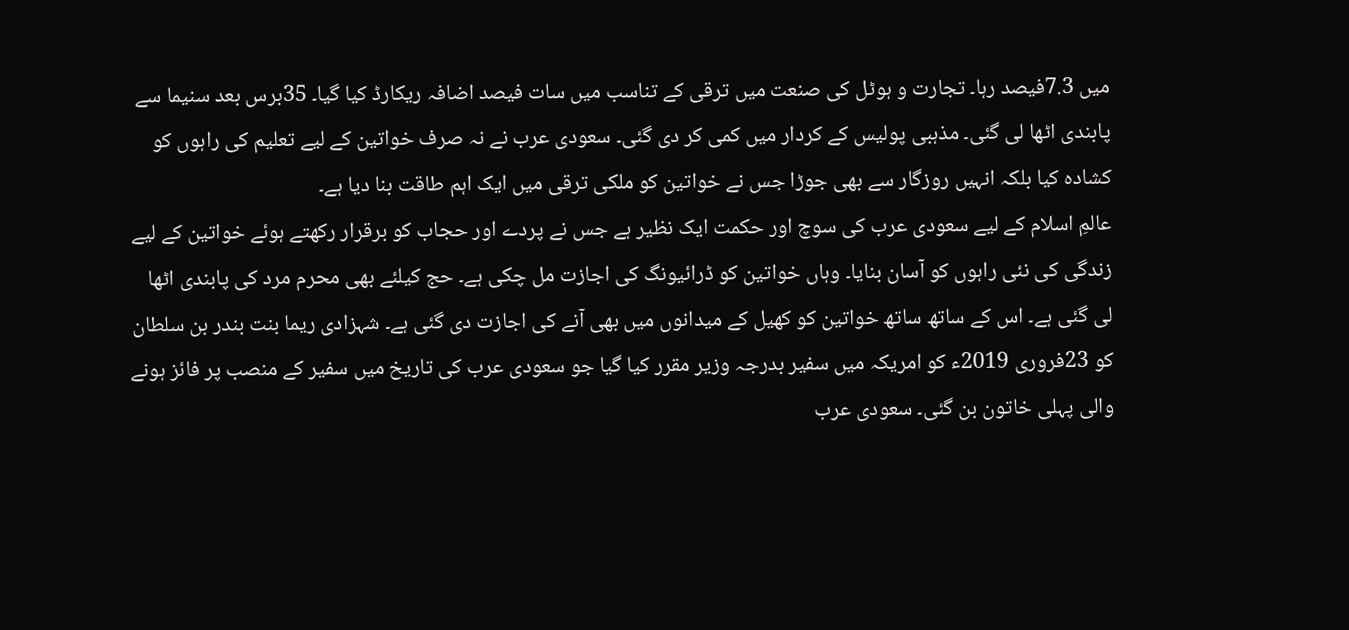میں 7.3فیصد رہا۔ تجارت و ہوٹل کی صنعت میں ترقی کے تناسب میں سات فیصد اضافہ ریکارڈ کیا گیا۔ 35برس بعد سنیما سے پابندی اٹھا لی گئی۔ مذہبی پولیس کے کردار میں کمی کر دی گئی۔ سعودی عرب نے نہ صرف خواتین کے لیے تعلیم کی راہوں کو کشادہ کیا بلکہ انہیں روزگار سے بھی جوڑا جس نے خواتین کو ملکی ترقی میں ایک اہم طاقت بنا دیا ہے۔
عالمِ اسلام کے لیے سعودی عرب کی سوچ اور حکمت ایک نظیر ہے جس نے پردے اور حجاب کو برقرار رکھتے ہوئے خواتین کے لیے زندگی کی نئی راہوں کو آسان بنایا۔ وہاں خواتین کو ڈرائیونگ کی اجازت مل چکی ہے۔ حج کیلئے بھی محرم مرد کی پابندی اٹھا لی گئی ہے۔ اس کے ساتھ ساتھ خواتین کو کھیل کے میدانوں میں بھی آنے کی اجازت دی گئی ہے۔ شہزادی ریما بنت بندر بن سلطان کو 23فروری 2019ء کو امریکہ میں سفیر بدرجہ وزیر مقرر کیا گیا جو سعودی عرب کی تاریخ میں سفیر کے منصب پر فائز ہونے والی پہلی خاتون بن گئی۔ سعودی عرب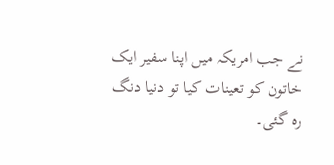نے جب امریکہ میں اپنا سفیر ایک خاتون کو تعینات کیا تو دنیا دنگ رہ گئی۔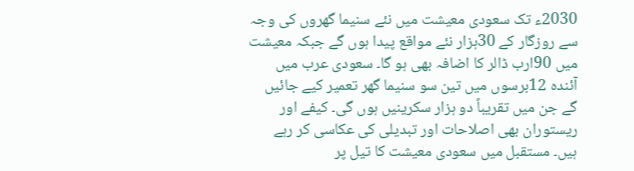2030ء تک سعودی معیشت میں نئے سنیما گھروں کی وجہ سے روزگار کے 30ہزار نئے مواقع پیدا ہوں گے جبکہ معیشت میں 90ارب ڈالر کا اضافہ بھی ہو گا۔ سعودی عرب میں آئندہ 12برسوں میں تین سو سنیما گھر تعمیر کیے جائیں گے جن میں تقریباً دو ہزار سکرینیں ہوں گی۔ کیفے اور ریستوران بھی اصلاحات اور تبدیلی کی عکاسی کر رہے ہیں۔ مستقبل میں سعودی معیشت کا تیل پر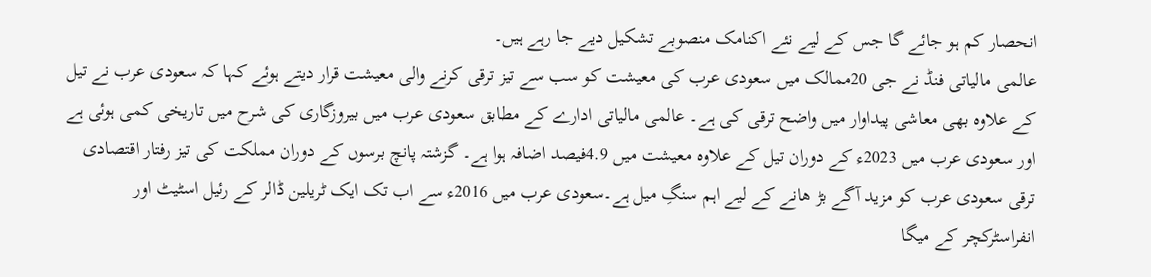انحصار کم ہو جائے گا جس کے لیے نئے اکنامک منصوبے تشکیل دیے جا رہے ہیں۔
عالمی مالیاتی فنڈ نے جی 20ممالک میں سعودی عرب کی معیشت کو سب سے تیز ترقی کرنے والی معیشت قرار دیتے ہوئے کہا کہ سعودی عرب نے تیل کے علاوہ بھی معاشی پیداوار میں واضح ترقی کی ہے۔ عالمی مالیاتی ادارے کے مطابق سعودی عرب میں بیروزگاری کی شرح میں تاریخی کمی ہوئی ہے اور سعودی عرب میں 2023ء کے دوران تیل کے علاوہ معیشت میں 4.9فیصد اضافہ ہوا ہے۔ گزشتہ پانچ برسوں کے دوران مملکت کی تیز رفتار اقتصادی ترقی سعودی عرب کو مزید آگے بڑ ھانے کے لیے اہم سنگِ میل ہے۔سعودی عرب میں 2016ء سے اب تک ایک ٹریلین ڈالر کے رئیل اسٹیٹ اور انفراسٹرکچر کے میگا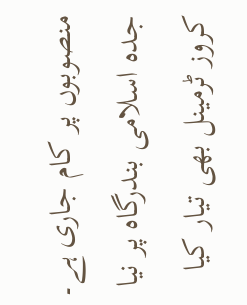منصوبوں پر کام جاری ہے۔ جدہ اسلامی بندرگاہ پر نیا کروز ٹرمینل بھی تیار کیا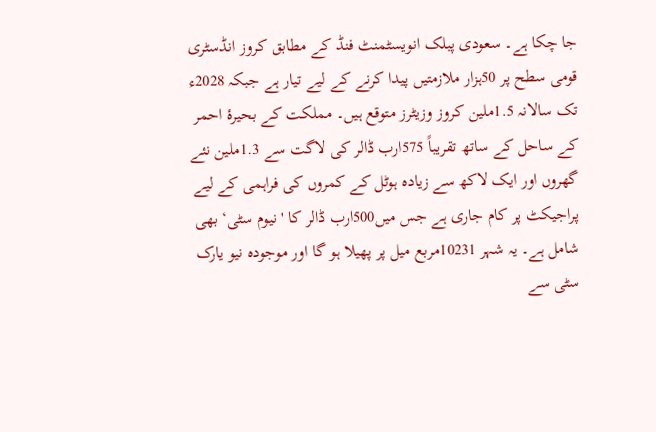جا چکا ہے۔ سعودی پبلک انویسٹمنٹ فنڈ کے مطابق کروز انڈسٹری قومی سطح پر 50ہزار ملازمتیں پیدا کرنے کے لیے تیار ہے جبکہ 2028ء تک سالانہ 1.5ملین کروز وزیٹرز متوقع ہیں۔ مملکت کے بحیرۂ احمر کے ساحل کے ساتھ تقریباً 575ارب ڈالر کی لاگت سے 1.3ملین نئے گھروں اور ایک لاکھ سے زیادہ ہوٹل کے کمروں کی فراہمی کے لیے پراجیکٹ پر کام جاری ہے جس میں500ارب ڈالر کا 'نیوم سٹی‘ بھی شامل ہے۔ یہ شہر 10231مربع میل پر پھیلا ہو گا اور موجودہ نیو یارک سٹی سے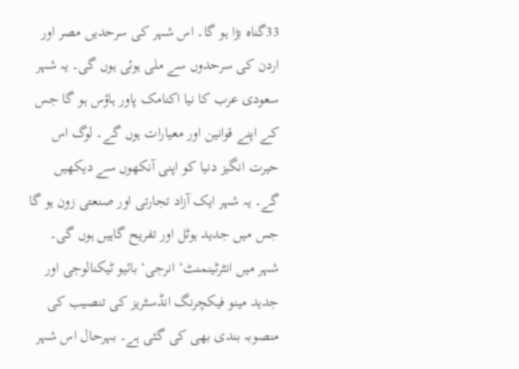33گناہ بڑا ہو گا۔ اس شہر کی سرحدیں مصر اور اردن کی سرحدوں سے ملی ہوئی ہوں گی۔ یہ شہر سعودی عرب کا نیا اکنامک پاور ہاؤس ہو گا جس کے اپنے قوانین اور معیارات ہوں گے۔ لوگ اس حیرت انگیز دنیا کو اپنی آنکھوں سے دیکھیں گے۔ یہ شہر ایک آزاد تجارتی اور صنعتی زون ہو گا جس میں جدید ہوٹل اور تفریح گاہیں ہوں گی۔ شہر میں انٹرٹینمنٹ‘ انرجی‘ بائیو ٹیکنالوجی اور جدید مینو فیکچرنگ انڈسٹریز کی تنصیب کی منصوبہ بندی بھی کی گئی ہے۔ بہرحال اس شہر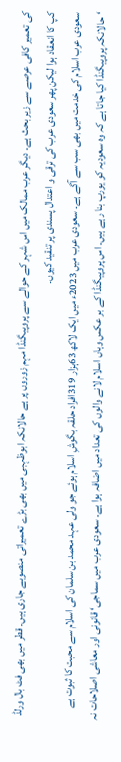کی تعمیر کافی عرصے سے زیر بحث ہے۔ دیگر عرب ممالک میں اس شہر کے حوالے سے پروپیگنڈا مہم زوروں پر ہے حالانکہ ابوظہبی میں بھی بڑے تعمیراتی منصوبے جاری ہیں۔ قطر میں بھی فٹ بال ورلڈ کپ کا انعقاد ہوا لیکن پھر سعودی عرب کی ترقی و اعتدال پسندی پر تنقید کیوں۔
سعودی عرب اسلام کی خدمت میں بھی سب سے آگے ہے۔ سعودی عرب میں 2023ء میں ایک لاکھ 63ہزار 319افراد حلقہ بگوشِ اسلام ہوئے جو ولی عہد محمد بن سلمان کی اسلام سے محبت کا ثبوت ہے ‘حالانکہ پروپیگنڈا کیا جاتا ہے کہ وہ سعودیہ کو یورپ بنا رہے ہیں۔ اس پروپیگنڈا کے بر عکس وہاں اسلام لانے والوں کی تعداد میں اضافہ ہوا ہے۔ سعودی عرب میں سماجی‘ قانونی اور معاشی اصلاحات نہ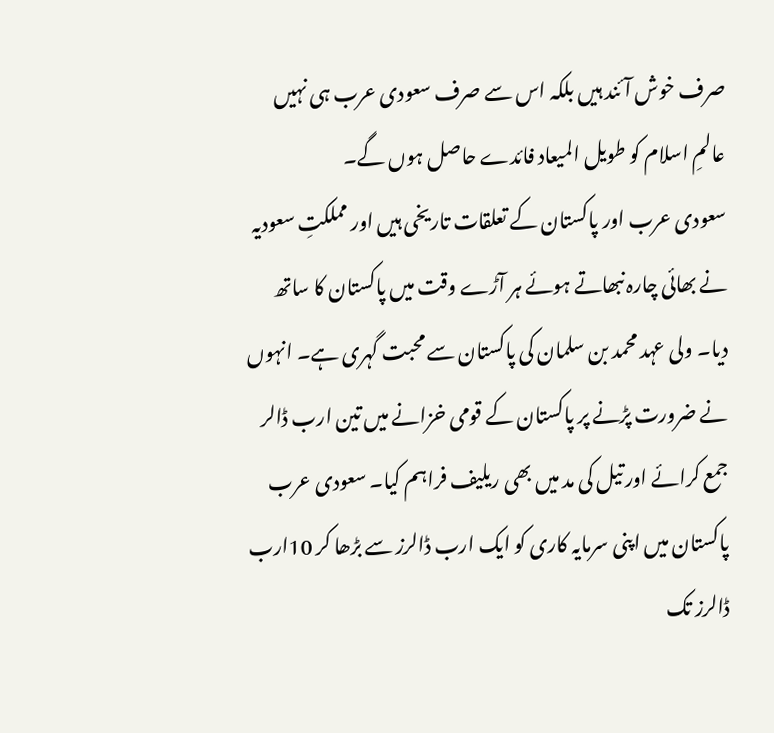صرف خوش آئند ہیں بلکہ اس سے صرف سعودی عرب ہی نہیں عالمِ اسلام کو طویل المیعاد فائدے حاصل ہوں گے۔
سعودی عرب اور پاکستان کے تعلقات تاریخی ہیں اور مملکتِ سعودیہ نے بھائی چارہ نبھاتے ہوئے ہر آڑے وقت میں پاکستان کا ساتھ دیا۔ ولی عہد محمد بن سلمان کی پاکستان سے محبت گہری ہے۔ انہوں نے ضرورت پڑنے پر پاکستان کے قومی خزانے میں تین ارب ڈالر جمع کرائے اور تیل کی مد میں بھی ریلیف فراہم کیا۔ سعودی عرب پاکستان میں اپنی سرمایہ کاری کو ایک ارب ڈالرز سے بڑھا کر 10ارب ڈالرز تک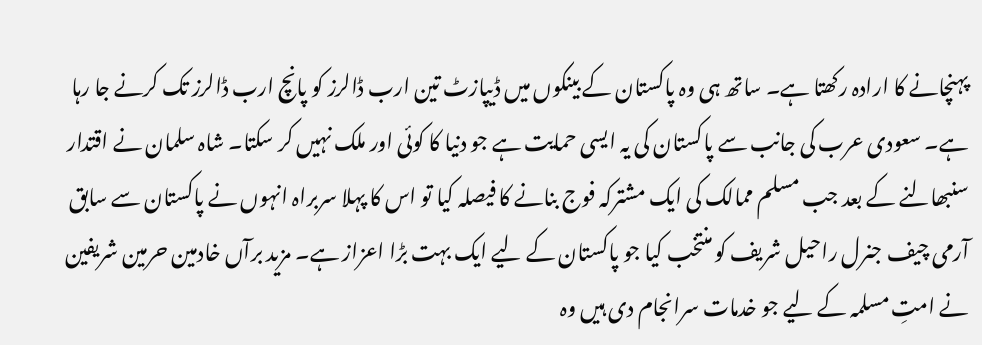پہنچانے کا ارادہ رکھتا ہے۔ ساتھ ہی وہ پاکستان کے بینکوں میں ڈیپازٹ تین ارب ڈالرز کو پانچ ارب ڈالرز تک کرنے جا رہا ہے۔ سعودی عرب کی جانب سے پاکستان کی یہ ایسی حمایت ہے جو دنیا کا کوئی اور ملک نہیں کر سکتا۔ شاہ سلمان نے اقتدار سنبھالنے کے بعد جب مسلم ممالک کی ایک مشترکہ فوج بنانے کا فیصلہ کیا تو اس کا پہلا سربراہ انہوں نے پاکستان سے سابق آرمی چیف جنرل راحیل شریف کو منتخب کیا جو پاکستان کے لیے ایک بہت بڑا اعزاز ہے۔ مزید برآں خادمین حرمین شریفین نے امتِ مسلمہ کے لیے جو خدمات سرانجام دی ہیں وہ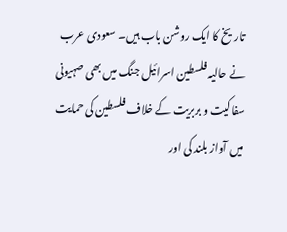تاریخ کا ایک روشن باب ہیں۔ سعودی عرب نے حالیہ فلسطین اسرائیل جنگ میں بھی صہیونی سفاکیت و بربریت کے خلاف فلسطین کی حمایت میں آواز بلند کی اور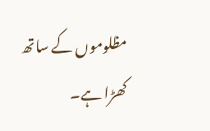مظلوموں کے ساتھ کھڑا ہے۔